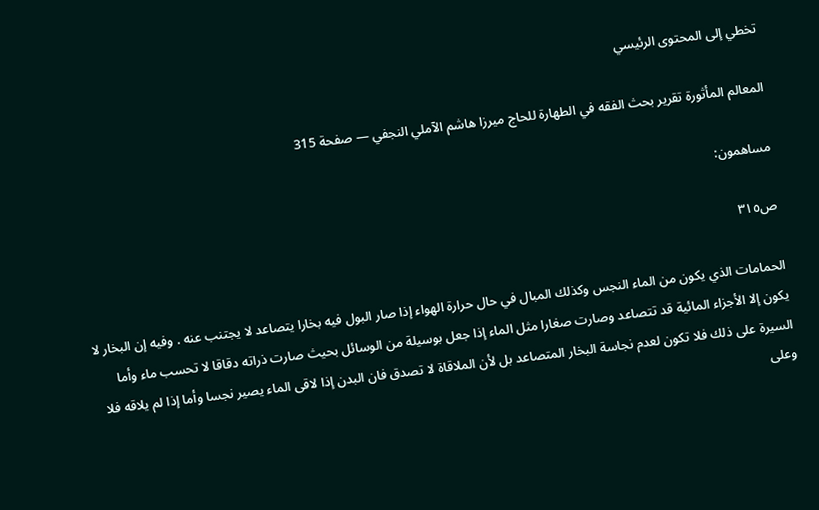تخطي إلى المحتوى الرئيسي

المعالم المأثورة تقرير بحث الفقه في الطهارة للحاج ميرزا هاشم الآملي النجفي — صفحة 315

مساهمون:

ص٣١٥

الحمامات الذي يكون من الماء النجس وكذلك المبال في حال حرارة الهواء إذا صار البول فيه بخارا يتصاعد لا يجتنب عنه . وفيه إن البخار لا يكون إلا الأجزاء المائية قد تتصاعد وصارت صغارا مثل الماء إذا جعل بوسيلة من الوسائل بحيث صارت ذراته دقاقا لا تحسب ماء وأما السيرة على ذلك فلا تكون لعدم نجاسة البخار المتصاعد بل لأن الملاقاة لا تصدق فان البدن إذا لاقى الماء يصير نجسا وأما إذا لم يلاقه فلا وعلى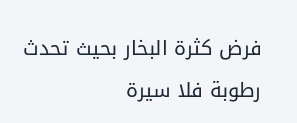فرض كثرة البخار بحيث تحدث رطوبة فلا سيرة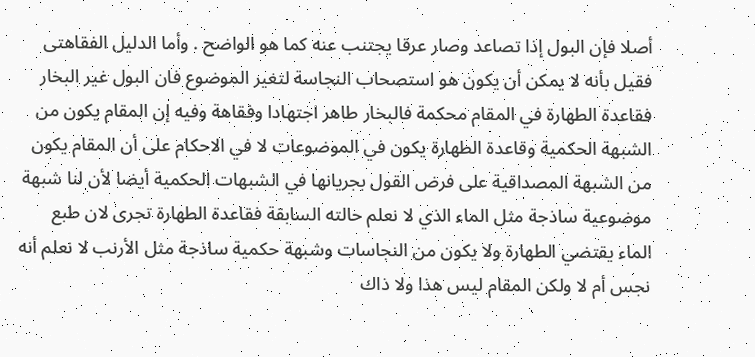أصلا فإن البول إذا تصاعد وصار عرقا يجتنب عنه كما هو الواضح . وأما الدليل الفقاهتى فقيل بأنه لا يمكن أن يكون هو استصحاب النجاسة لتغير الموضوع فان البول غير البخار فقاعدة الطهارة في المقام محكمة فالبخار طاهر اجتهادا وفقاهة وفيه إن المقام يكون من الشبهة الحكمية وقاعدة الطهارة يكون في الموضوعات لا في الاحكام على أن المقام يكون من الشبهة المصداقية على فرض القول بجريانها في الشبهات الحكمية أيضا لأن لنا شبهة موضوعية ساذجة مثل الماء الذي لا نعلم حالته السابقة فقاعدة الطهارة تجرى لان طبع الماء يقتضي الطهارة ولا يكون من النجاسات وشبهة حكمية ساذجة مثل الأرنب لا نعلم أنه نجس أم لا ولكن المقام ليس هذا ولا ذاك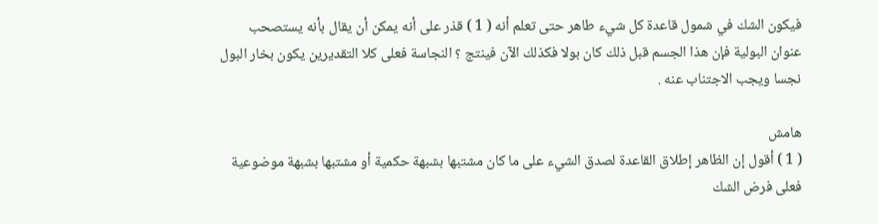فيكون الشك في شمول قاعدة كل شيء طاهر حتى تعلم أنه ( 1 ) قذر على أنه يمكن أن يقال بأنه يستصحب عنوان البولية فإن هذا الجسم قبل ذلك كان بولا فكذلك الآن فينتج ؟ النجاسة فعلى كلا التقديرين يكون بخار البول نجسا ويجب الاجتناب عنه .

هامش
( 1 ) أقول إن الظاهر إطلاق القاعدة لصدق الشيء على ما كان مشتبها بشبهة حكمية أو مشتبها بشبهة موضوعية فعلى فرض الشك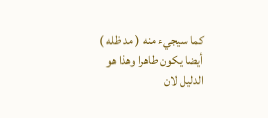كما سيجيء منه ( مد ظله ) أيضا يكون طاهرا وهذا هو الدليل لان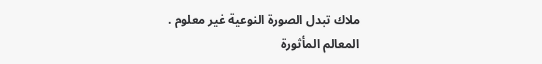ملاك تبدل الصورة النوعية غير معلوم .
المعالم المأثورة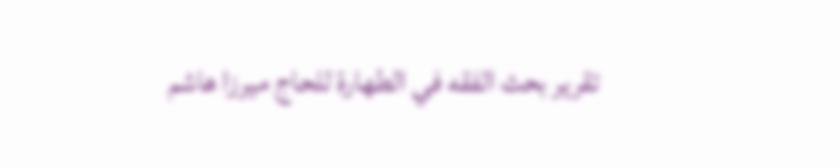تقرير بحث الفقه في الطهارة للحاج ميرزا هاشم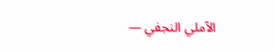الآملي النجفي —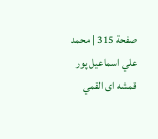صفحة 315 | محمد علي اسماعيل پور قمشه اى القمي